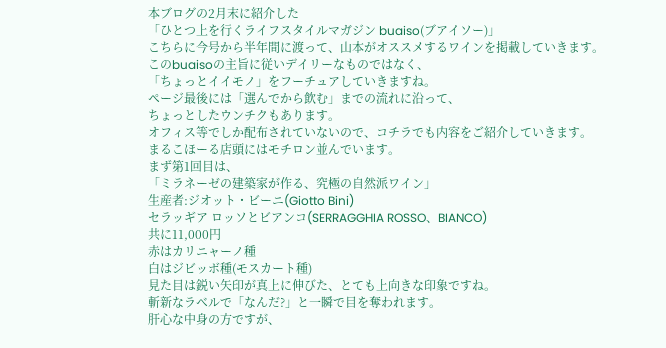本ブログの2月末に紹介した
「ひとつ上を行くライフスタイルマガジン buaiso(ブアイソー)」
こちらに今号から半年間に渡って、山本がオススメするワインを掲載していきます。
このbuaisoの主旨に従いデイリーなものではなく、
「ちょっとイイモノ」をフーチュアしていきますね。
ページ最後には「選んでから飲む」までの流れに沿って、
ちょっとしたウンチクもあります。
オフィス等でしか配布されていないので、コチラでも内容をご紹介していきます。
まるこほーる店頭にはモチロン並んでいます。
まず第1回目は、
「ミラネーゼの建築家が作る、究極の自然派ワイン」
生産者:ジオット・ビーニ(Giotto Bini)
セラッギア ロッソとビアンコ(SERRAGGHIA ROSSO、BIANCO)
共に11,000円
赤はカリニャーノ種
白はジビッボ種(モスカート種)
見た目は鋭い矢印が真上に伸びた、とても上向きな印象ですね。
斬新なラベルで「なんだ?」と一瞬で目を奪われます。
肝心な中身の方ですが、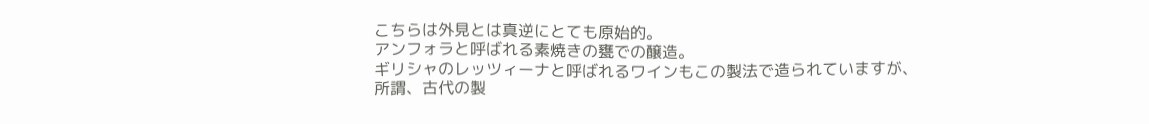こちらは外見とは真逆にとても原始的。
アンフォラと呼ばれる素焼きの甕での醸造。
ギリシャのレッツィーナと呼ばれるワインもこの製法で造られていますが、
所謂、古代の製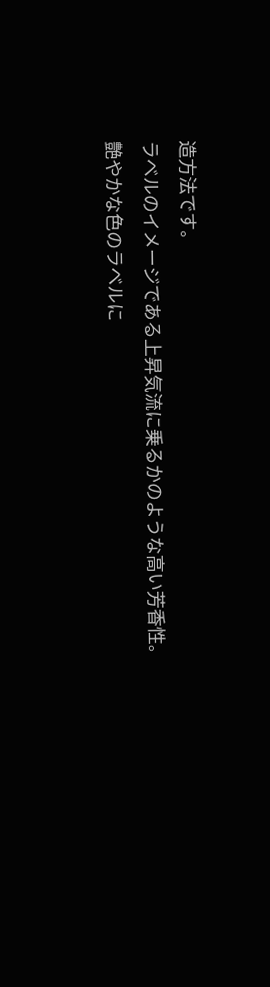造方法です。
ラベルのイメージである上昇気流に乗るかのような高い芳香性。
艶やかな色のラベルに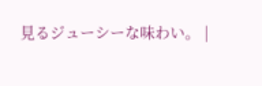見るジューシーな味わい。 |